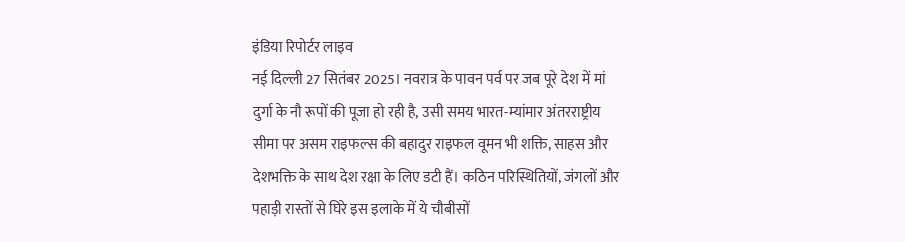इंडिया रिपोर्टर लाइव
नई दिल्ली 27 सितंबर 2025। नवरात्र के पावन पर्व पर जब पूरे देश में मां दुर्गा के नौ रूपों की पूजा हो रही है, उसी समय भारत-म्यांमार अंतरराष्ट्रीय सीमा पर असम राइफल्स की बहादुर राइफल वूमन भी शक्ति, साहस और देशभक्ति के साथ देश रक्षा के लिए डटी हैं। कठिन परिस्थितियों, जंगलों और पहाड़ी रास्तों से घिरे इस इलाके में ये चौबीसों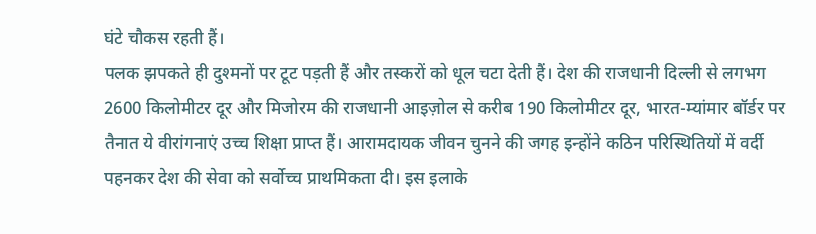घंटे चौकस रहती हैं।
पलक झपकते ही दुश्मनों पर टूट पड़ती हैं और तस्करों को धूल चटा देती हैं। देश की राजधानी दिल्ली से लगभग 2600 किलोमीटर दूर और मिजोरम की राजधानी आइज़ोल से करीब 190 किलोमीटर दूर, भारत-म्यांमार बॉर्डर पर तैनात ये वीरांगनाएं उच्च शिक्षा प्राप्त हैं। आरामदायक जीवन चुनने की जगह इन्होंने कठिन परिस्थितियों में वर्दी पहनकर देश की सेवा को सर्वोच्च प्राथमिकता दी। इस इलाके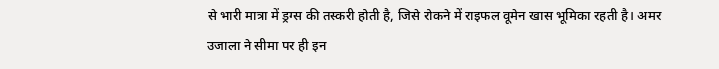से भारी मात्रा में ड्रग्स की तस्करी होती है, जिसे रोकने में राइफल वूमेन खास भूमिका रहती है। अमर उजाला ने सीमा पर ही इन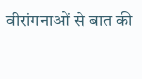वीरांगनाओं से बात की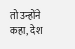तो उन्होंने कहा, देश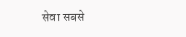सेवा सबसे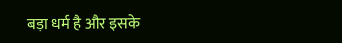बड़ा धर्म है और इसके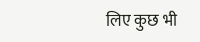लिए कुछ भी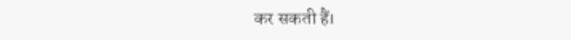कर सकती हैं।